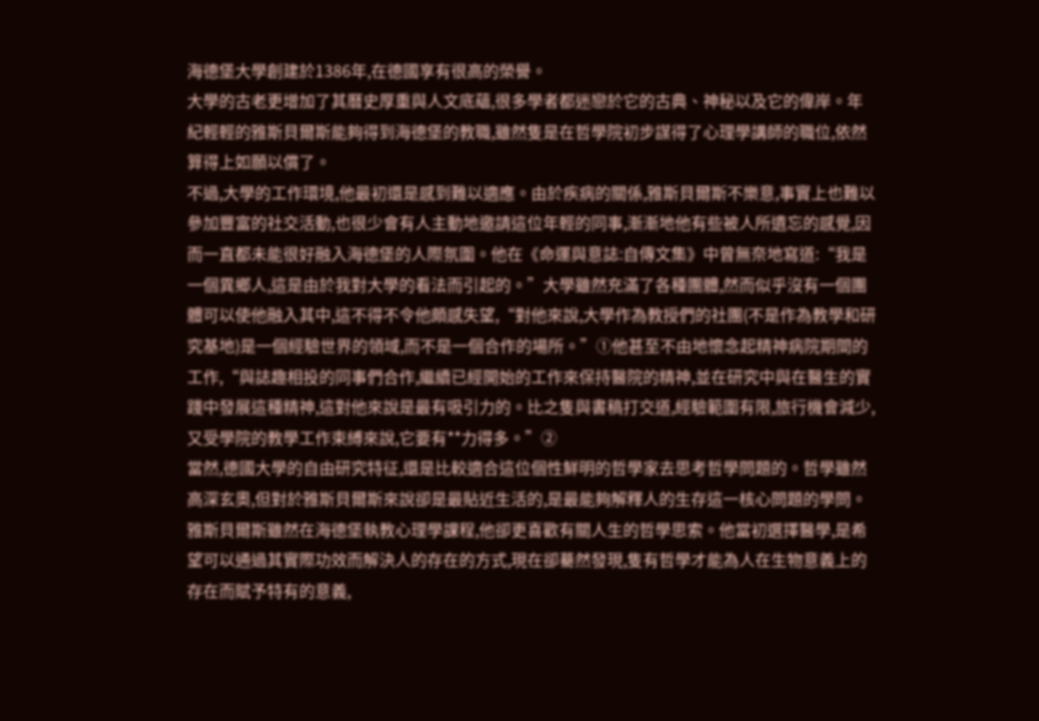海德堡大學創建於1386年,在德國享有很高的榮譽。
大學的古老更增加了其曆史厚重與人文底蘊,很多學者都迷戀於它的古典、神秘以及它的偉岸。年紀輕輕的雅斯貝爾斯能夠得到海德堡的教職,雖然隻是在哲學院初步謀得了心理學講師的職位,依然算得上如願以償了。
不過,大學的工作環境,他最初還是感到難以適應。由於疾病的關係,雅斯貝爾斯不樂意,事實上也難以參加豐富的社交活動,也很少會有人主動地邀請這位年輕的同事,漸漸地他有些被人所遺忘的感覺,因而一直都未能很好融入海德堡的人際氛圍。他在《命運與意誌:自傳文集》中曾無奈地寫道:“我是一個異鄉人,這是由於我對大學的看法而引起的。”大學雖然充滿了各種團體,然而似乎沒有一個團體可以使他融入其中,這不得不令他頗感失望,“對他來說,大學作為教授們的社團(不是作為教學和研究基地)是一個經驗世界的領域,而不是一個合作的場所。”①他甚至不由地懷念起精神病院期間的工作,“與誌趣相投的同事們合作,繼續已經開始的工作來保持醫院的精神,並在研究中與在醫生的實踐中發展這種精神,這對他來說是最有吸引力的。比之隻與書稿打交道,經驗範圍有限,旅行機會減少,又受學院的教學工作束縛來說,它要有**力得多。”②
當然,德國大學的自由研究特征,還是比較適合這位個性鮮明的哲學家去思考哲學問題的。哲學雖然高深玄奧,但對於雅斯貝爾斯來說卻是最貼近生活的,是最能夠解釋人的生存這一核心問題的學問。雅斯貝爾斯雖然在海德堡執教心理學課程,他卻更喜歡有關人生的哲學思索。他當初選擇醫學,是希望可以通過其實際功效而解決人的存在的方式,現在卻驀然發現,隻有哲學才能為人在生物意義上的存在而賦予特有的意義,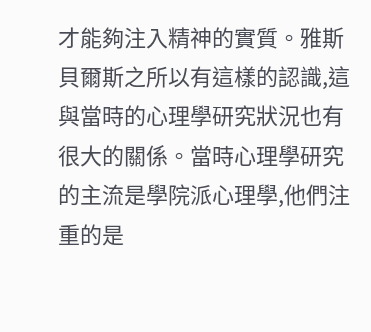才能夠注入精神的實質。雅斯貝爾斯之所以有這樣的認識,這與當時的心理學研究狀況也有很大的關係。當時心理學研究的主流是學院派心理學,他們注重的是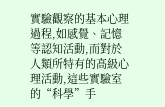實驗觀察的基本心理過程,如感覺、記憶等認知活動,而對於人類所特有的高級心理活動,這些實驗室的“科學”手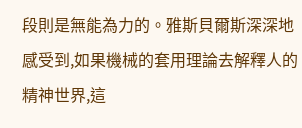段則是無能為力的。雅斯貝爾斯深深地感受到,如果機械的套用理論去解釋人的精神世界,這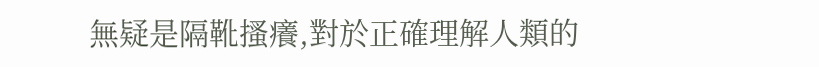無疑是隔靴搔癢,對於正確理解人類的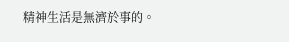精神生活是無濟於事的。